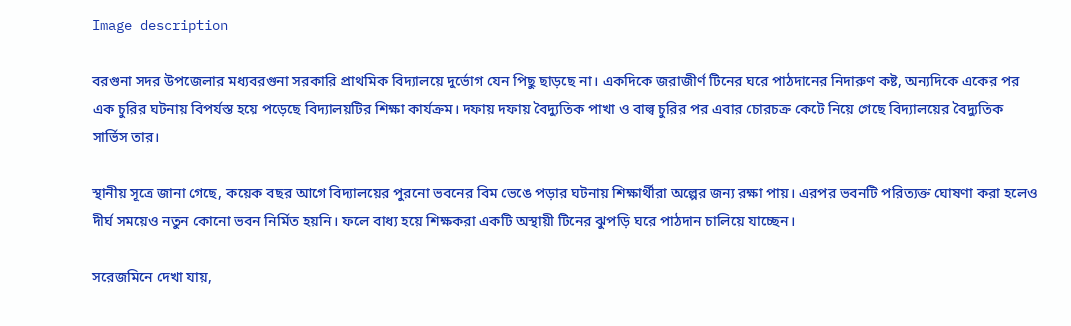Image description

বরগুনা সদর উপজেলার মধ্যবরগুনা সরকারি প্রাথমিক বিদ্যালয়ে দুর্ভোগ যেন পিছু ছাড়ছে না। একদিকে জরাজীর্ণ টিনের ঘরে পাঠদানের নিদারুণ কষ্ট, অন্যদিকে একের পর এক চুরির ঘটনায় বিপর্যস্ত হয়ে পড়েছে বিদ্যালয়টির শিক্ষা কার্যক্রম। দফায় দফায় বৈদ্যুতিক পাখা ও বাল্ব চুরির পর এবার চোরচক্র কেটে নিয়ে গেছে বিদ্যালয়ের বৈদ্যুতিক সার্ভিস তার।

স্থানীয় সূত্রে জানা গেছে, কয়েক বছর আগে বিদ্যালয়ের পুরনো ভবনের বিম ভেঙে পড়ার ঘটনায় শিক্ষার্থীরা অল্পের জন্য রক্ষা পায়। এরপর ভবনটি পরিত্যক্ত ঘোষণা করা হলেও দীর্ঘ সময়েও নতুন কোনো ভবন নির্মিত হয়নি। ফলে বাধ্য হয়ে শিক্ষকরা একটি অস্থায়ী টিনের ঝুপড়ি ঘরে পাঠদান চালিয়ে যাচ্ছেন।

সরেজমিনে দেখা যায়,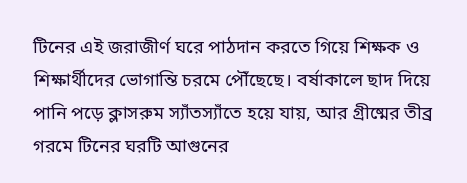টিনের এই জরাজীর্ণ ঘরে পাঠদান করতে গিয়ে শিক্ষক ও শিক্ষার্থীদের ভোগান্তি চরমে পৌঁছেছে। বর্ষাকালে ছাদ দিয়ে পানি পড়ে ক্লাসরুম স্যাঁতস্যাঁতে হয়ে যায়, আর গ্রীষ্মের তীব্র গরমে টিনের ঘরটি আগুনের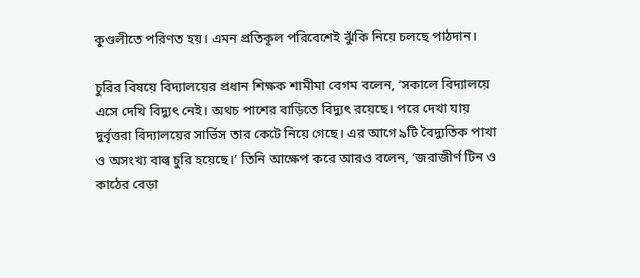কুণ্ডলীতে পরিণত হয়। এমন প্রতিকূল পরিবেশেই ঝুঁকি নিয়ে চলছে পাঠদান।

চুরির বিষয়ে বিদ্যালয়ের প্রধান শিক্ষক শামীমা বেগম বলেন, ‘সকালে বিদ্যালয়ে এসে দেখি বিদ্যুৎ নেই। অথচ পাশের বাড়িতে বিদ্যুৎ রয়েছে। পরে দেখা যায় দুর্বৃত্তরা বিদ্যালয়ের সার্ভিস তার কেটে নিয়ে গেছে। এর আগে ৯টি বৈদ্যুতিক পাখা ও অসংখ্য বাল্ব চুরি হয়েছে।’ তিনি আক্ষেপ করে আরও বলেন, ‘জরাজীর্ণ টিন ও কাঠের বেড়া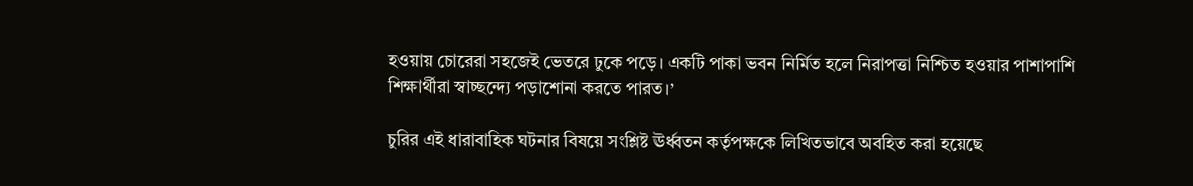হওয়ায় চোরেরা সহজেই ভেতরে ঢুকে পড়ে। একটি পাকা ভবন নির্মিত হলে নিরাপত্তা নিশ্চিত হওয়ার পাশাপাশি শিক্ষার্থীরা স্বাচ্ছন্দ্যে পড়াশোনা করতে পারত।’

চুরির এই ধারাবাহিক ঘটনার বিষয়ে সংশ্লিষ্ট ঊর্ধ্বতন কর্তৃপক্ষকে লিখিতভাবে অবহিত করা হয়েছে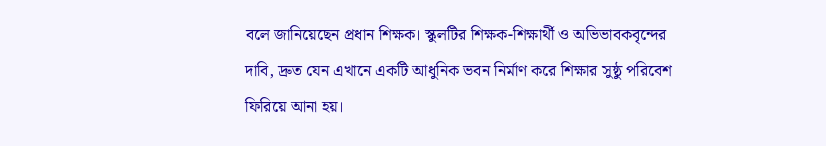বলে জানিয়েছেন প্রধান শিক্ষক। স্কুলটির শিক্ষক-শিক্ষার্থী ও অভিভাবকবৃন্দের দাবি, দ্রুত যেন এখানে একটি আধুনিক ভবন নির্মাণ করে শিক্ষার সুষ্ঠু পরিবেশ ফিরিয়ে আনা হয়।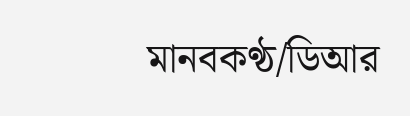মানবকণ্ঠ/ডিআর